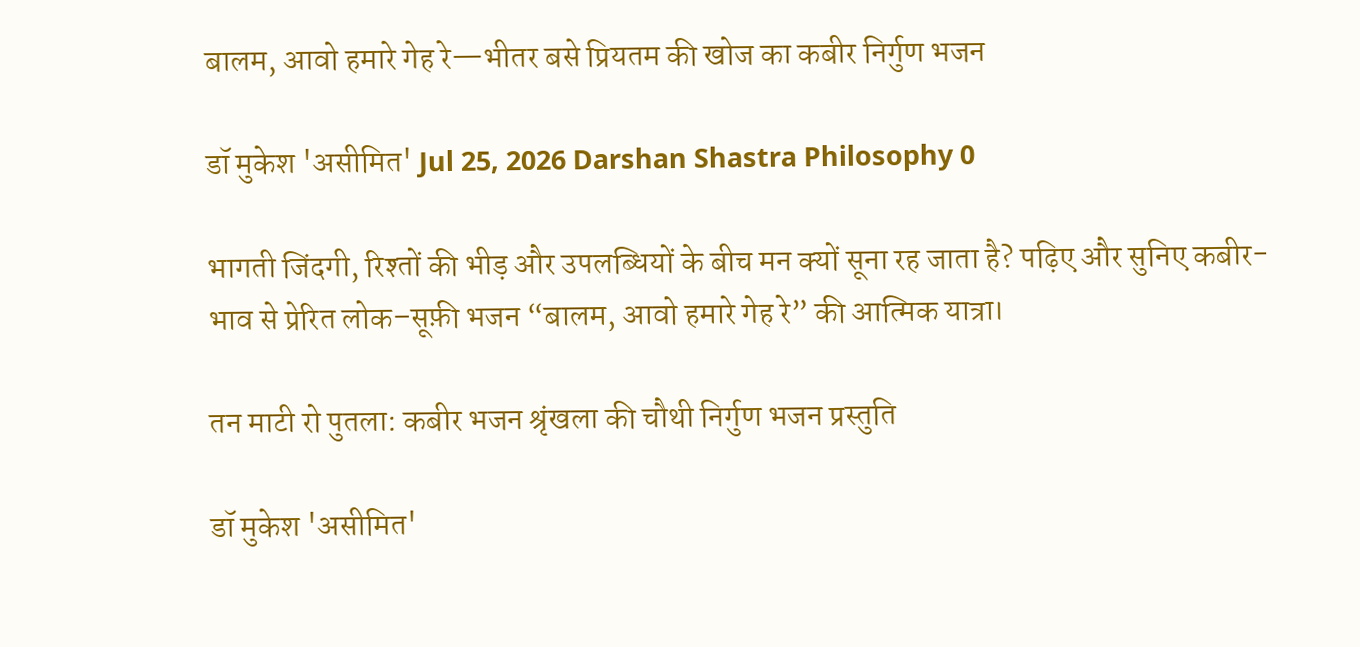बालम, आवो हमारे गेह रे—भीतर बसे प्रियतम की खोज का कबीर निर्गुण भजन

डॉ मुकेश 'असीमित' Jul 25, 2026 Darshan Shastra Philosophy 0

भागती जिंदगी, रिश्तों की भीड़ और उपलब्धियों के बीच मन क्यों सूना रह जाता है? पढ़िए और सुनिए कबीर-भाव से प्रेरित लोक–सूफ़ी भजन “बालम, आवो हमारे गेह रे” की आत्मिक यात्रा।

तन माटी रो पुतला: कबीर भजन श्रृंखला की चौथी निर्गुण भजन प्रस्तुति

डॉ मुकेश 'असीमित'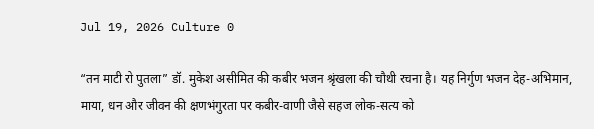Jul 19, 2026 Culture 0

“तन माटी रो पुतला” डॉ. मुकेश असीमित की कबीर भजन श्रृंखला की चौथी रचना है। यह निर्गुण भजन देह-अभिमान, माया, धन और जीवन की क्षणभंगुरता पर कबीर-वाणी जैसे सहज लोक-सत्य को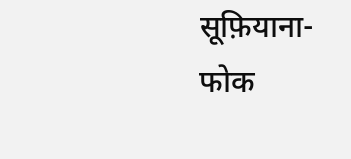सूफ़ियाना-फोक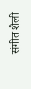संगीत शैली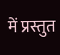में प्रस्तुत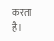करता है।